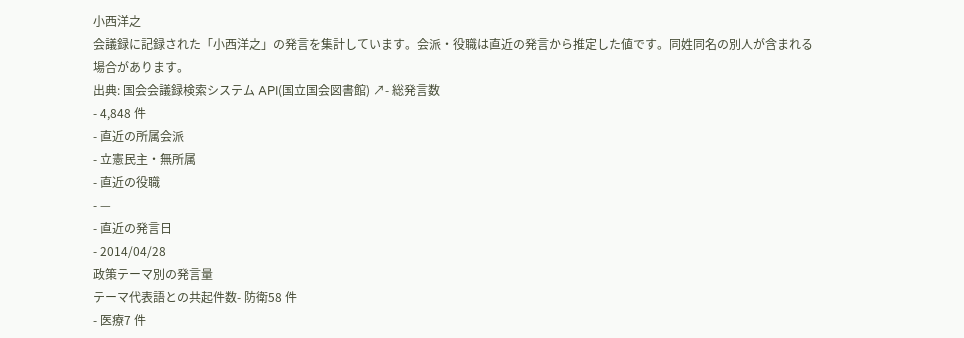小西洋之
会議録に記録された「小西洋之」の発言を集計しています。会派・役職は直近の発言から推定した値です。同姓同名の別人が含まれる場合があります。
出典: 国会会議録検索システム API(国立国会図書館) ↗- 総発言数
- 4,848 件
- 直近の所属会派
- 立憲民主・無所属
- 直近の役職
- —
- 直近の発言日
- 2014/04/28
政策テーマ別の発言量
テーマ代表語との共起件数- 防衛58 件
- 医療7 件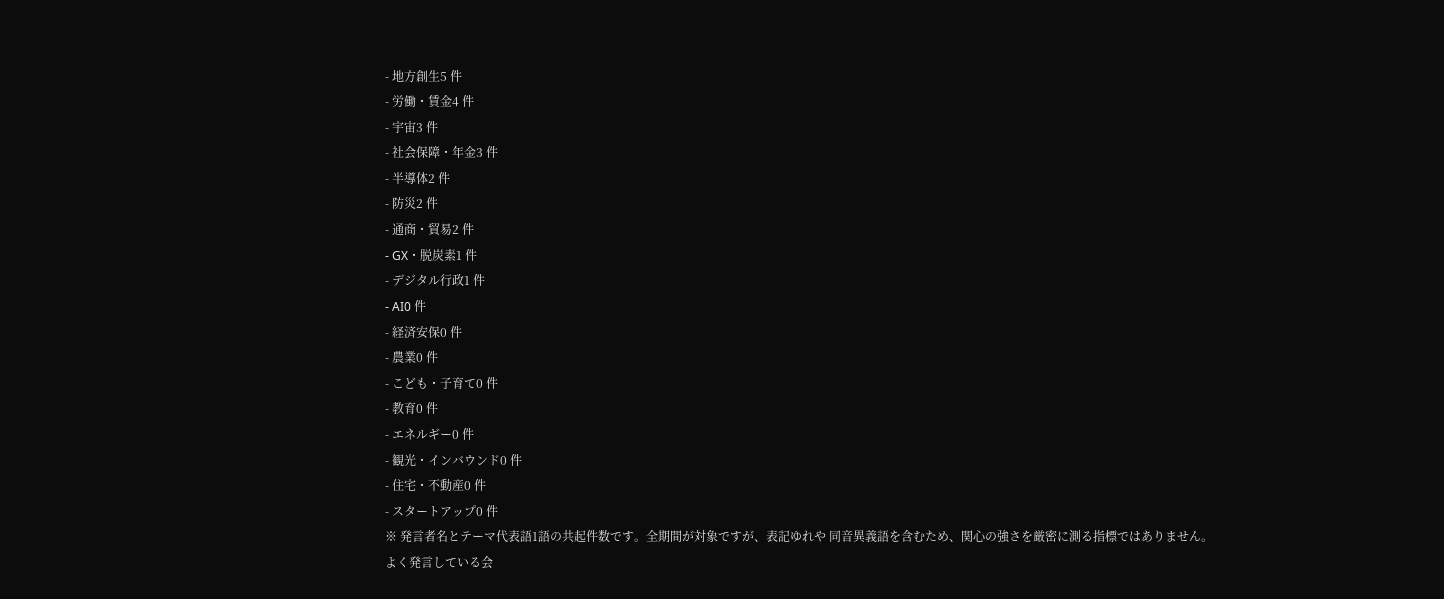- 地方創生5 件
- 労働・賃金4 件
- 宇宙3 件
- 社会保障・年金3 件
- 半導体2 件
- 防災2 件
- 通商・貿易2 件
- GX・脱炭素1 件
- デジタル行政1 件
- AI0 件
- 経済安保0 件
- 農業0 件
- こども・子育て0 件
- 教育0 件
- エネルギー0 件
- 観光・インバウンド0 件
- 住宅・不動産0 件
- スタートアップ0 件
※ 発言者名とテーマ代表語1語の共起件数です。全期間が対象ですが、表記ゆれや 同音異義語を含むため、関心の強さを厳密に測る指標ではありません。
よく発言している会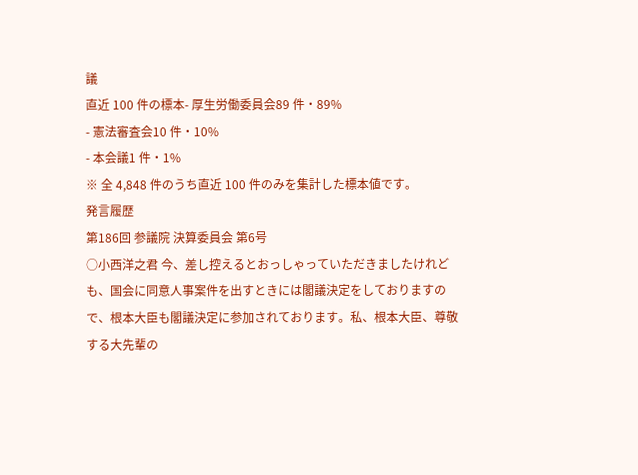議
直近 100 件の標本- 厚生労働委員会89 件・89%
- 憲法審査会10 件・10%
- 本会議1 件・1%
※ 全 4,848 件のうち直近 100 件のみを集計した標本値です。
発言履歴
第186回 参議院 決算委員会 第6号
○小西洋之君 今、差し控えるとおっしゃっていただきましたけれども、国会に同意人事案件を出すときには閣議決定をしておりますので、根本大臣も閣議決定に参加されております。私、根本大臣、尊敬する大先輩の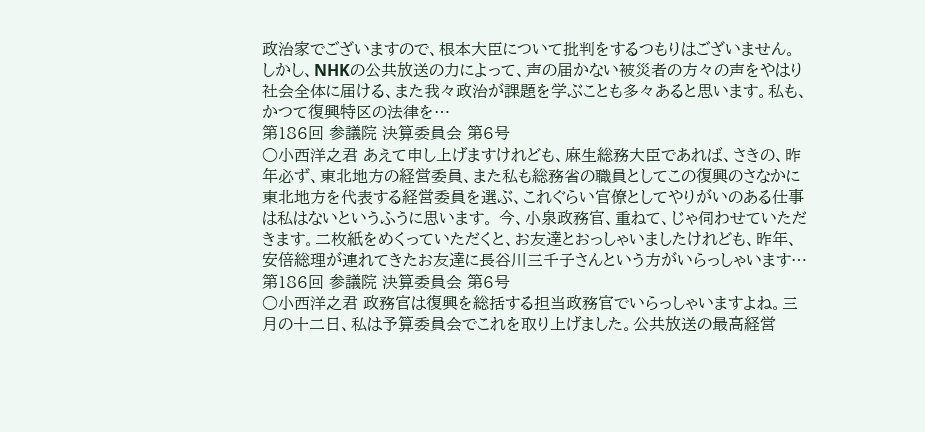政治家でございますので、根本大臣について批判をするつもりはございません。 しかし、NHKの公共放送の力によって、声の届かない被災者の方々の声をやはり社会全体に届ける、また我々政治が課題を学ぶことも多々あると思います。私も、かつて復興特区の法律を…
第186回 参議院 決算委員会 第6号
○小西洋之君 あえて申し上げますけれども、麻生総務大臣であれば、さきの、昨年必ず、東北地方の経営委員、また私も総務省の職員としてこの復興のさなかに東北地方を代表する経営委員を選ぶ、これぐらい官僚としてやりがいのある仕事は私はないというふうに思います。 今、小泉政務官、重ねて、じゃ伺わせていただきます。二枚紙をめくっていただくと、お友達とおっしゃいましたけれども、昨年、安倍総理が連れてきたお友達に長谷川三千子さんという方がいらっしゃいます…
第186回 参議院 決算委員会 第6号
○小西洋之君 政務官は復興を総括する担当政務官でいらっしゃいますよね。三月の十二日、私は予算委員会でこれを取り上げました。公共放送の最高経営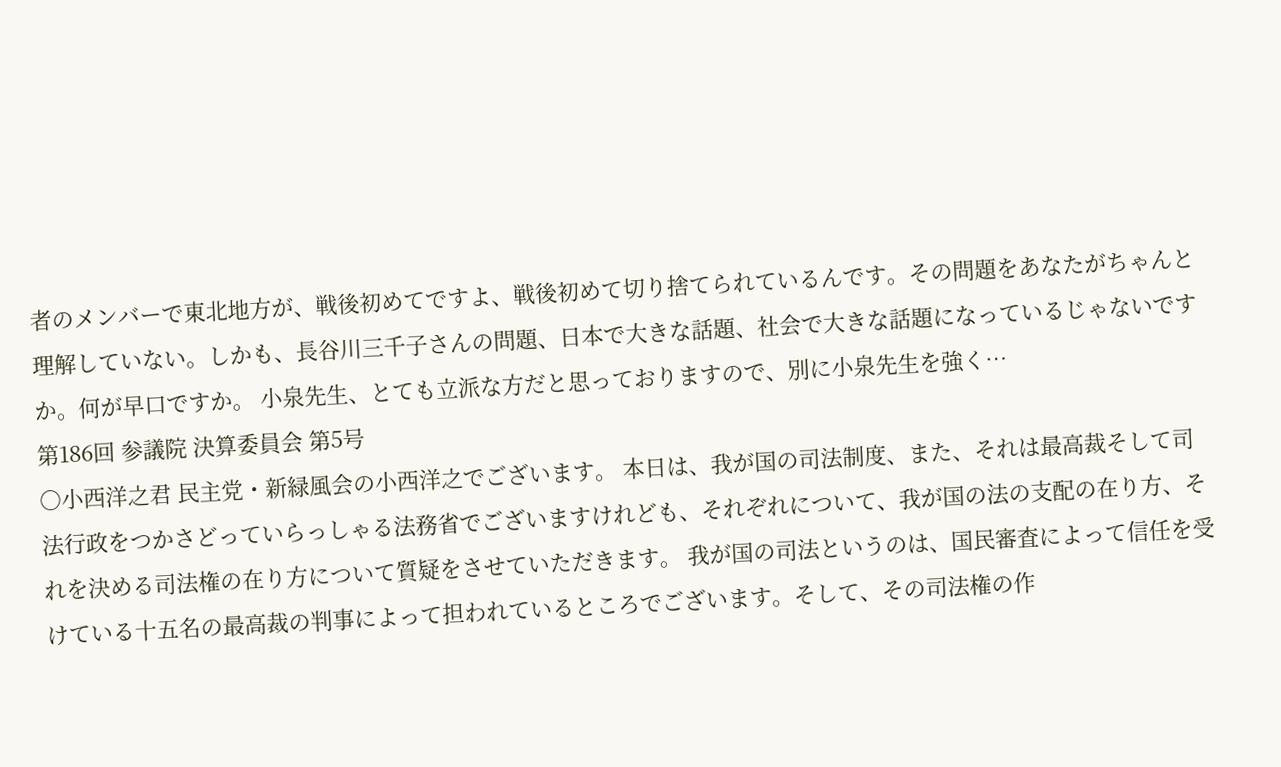者のメンバーで東北地方が、戦後初めてですよ、戦後初めて切り捨てられているんです。その問題をあなたがちゃんと理解していない。しかも、長谷川三千子さんの問題、日本で大きな話題、社会で大きな話題になっているじゃないですか。何が早口ですか。 小泉先生、とても立派な方だと思っておりますので、別に小泉先生を強く…
第186回 参議院 決算委員会 第5号
○小西洋之君 民主党・新緑風会の小西洋之でございます。 本日は、我が国の司法制度、また、それは最高裁そして司法行政をつかさどっていらっしゃる法務省でございますけれども、それぞれについて、我が国の法の支配の在り方、それを決める司法権の在り方について質疑をさせていただきます。 我が国の司法というのは、国民審査によって信任を受けている十五名の最高裁の判事によって担われているところでございます。そして、その司法権の作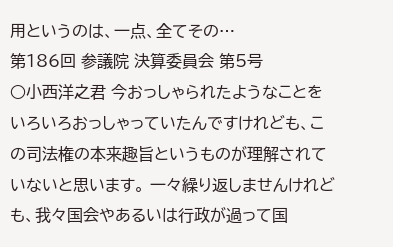用というのは、一点、全てその…
第186回 参議院 決算委員会 第5号
○小西洋之君 今おっしゃられたようなことをいろいろおっしゃっていたんですけれども、この司法権の本来趣旨というものが理解されていないと思います。 一々繰り返しませんけれども、我々国会やあるいは行政が過って国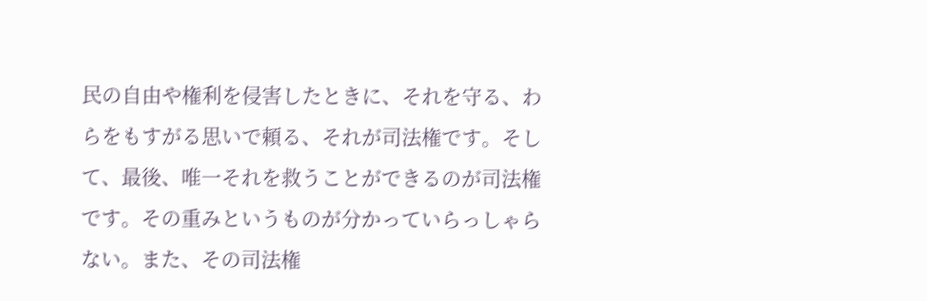民の自由や権利を侵害したときに、それを守る、わらをもすがる思いで頼る、それが司法権です。そして、最後、唯一それを救うことができるのが司法権です。その重みというものが分かっていらっしゃらない。また、その司法権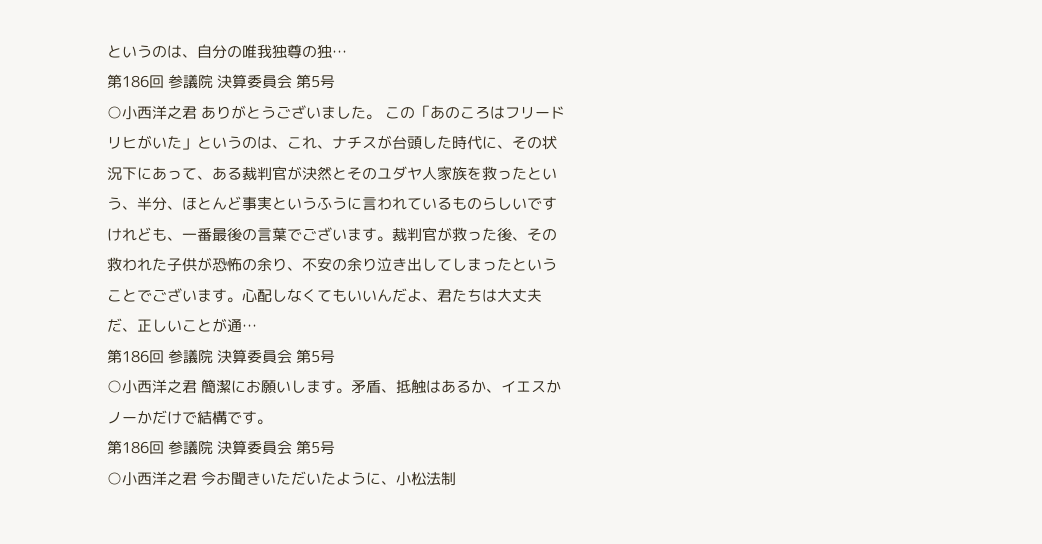というのは、自分の唯我独尊の独…
第186回 参議院 決算委員会 第5号
○小西洋之君 ありがとうございました。 この「あのころはフリードリヒがいた」というのは、これ、ナチスが台頭した時代に、その状況下にあって、ある裁判官が決然とそのユダヤ人家族を救ったという、半分、ほとんど事実というふうに言われているものらしいですけれども、一番最後の言葉でございます。裁判官が救った後、その救われた子供が恐怖の余り、不安の余り泣き出してしまったということでございます。心配しなくてもいいんだよ、君たちは大丈夫だ、正しいことが通…
第186回 参議院 決算委員会 第5号
○小西洋之君 簡潔にお願いします。矛盾、抵触はあるか、イエスかノーかだけで結構です。
第186回 参議院 決算委員会 第5号
○小西洋之君 今お聞きいただいたように、小松法制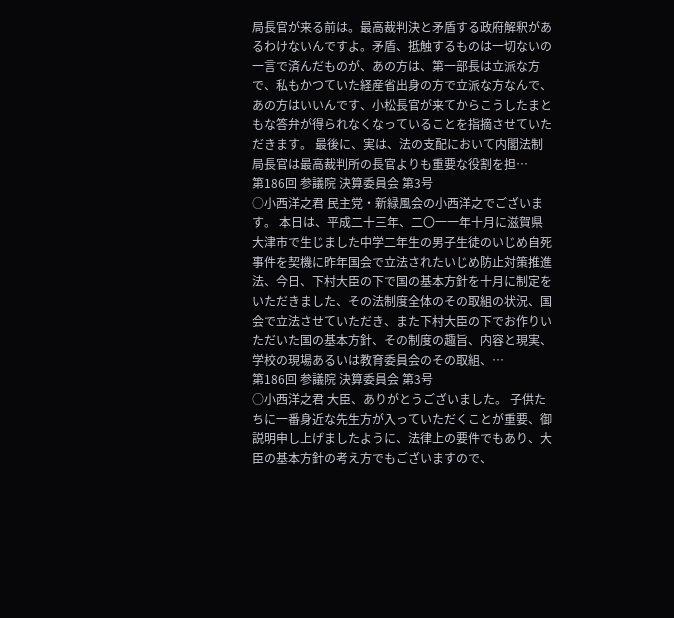局長官が来る前は。最高裁判決と矛盾する政府解釈があるわけないんですよ。矛盾、抵触するものは一切ないの一言で済んだものが、あの方は、第一部長は立派な方で、私もかつていた経産省出身の方で立派な方なんで、あの方はいいんです、小松長官が来てからこうしたまともな答弁が得られなくなっていることを指摘させていただきます。 最後に、実は、法の支配において内閣法制局長官は最高裁判所の長官よりも重要な役割を担…
第186回 参議院 決算委員会 第3号
○小西洋之君 民主党・新緑風会の小西洋之でございます。 本日は、平成二十三年、二〇一一年十月に滋賀県大津市で生じました中学二年生の男子生徒のいじめ自死事件を契機に昨年国会で立法されたいじめ防止対策推進法、今日、下村大臣の下で国の基本方針を十月に制定をいただきました、その法制度全体のその取組の状況、国会で立法させていただき、また下村大臣の下でお作りいただいた国の基本方針、その制度の趣旨、内容と現実、学校の現場あるいは教育委員会のその取組、…
第186回 参議院 決算委員会 第3号
○小西洋之君 大臣、ありがとうございました。 子供たちに一番身近な先生方が入っていただくことが重要、御説明申し上げましたように、法律上の要件でもあり、大臣の基本方針の考え方でもございますので、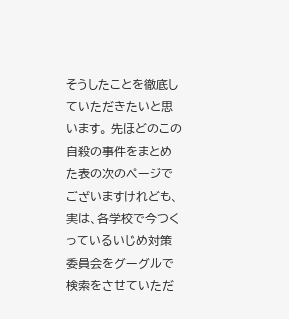そうしたことを徹底していただきたいと思います。 先ほどのこの自殺の事件をまとめた表の次のページでございますけれども、実は、各学校で今つくっているいじめ対策委員会をグーグルで検索をさせていただ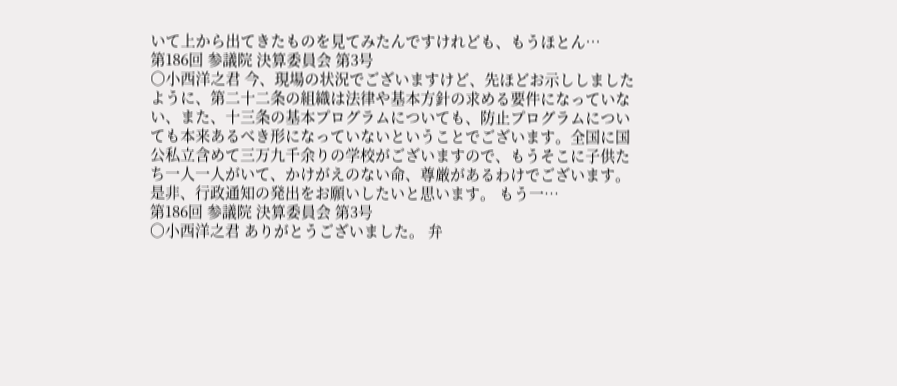いて上から出てきたものを見てみたんですけれども、もうほとん…
第186回 参議院 決算委員会 第3号
○小西洋之君 今、現場の状況でございますけど、先ほどお示ししましたように、第二十二条の組織は法律や基本方針の求める要件になっていない、また、十三条の基本プログラムについても、防止プログラムについても本来あるべき形になっていないということでございます。全国に国公私立含めて三万九千余りの学校がございますので、もうそこに子供たち一人一人がいて、かけがえのない命、尊厳があるわけでございます。是非、行政通知の発出をお願いしたいと思います。 もう一…
第186回 参議院 決算委員会 第3号
○小西洋之君 ありがとうございました。 弁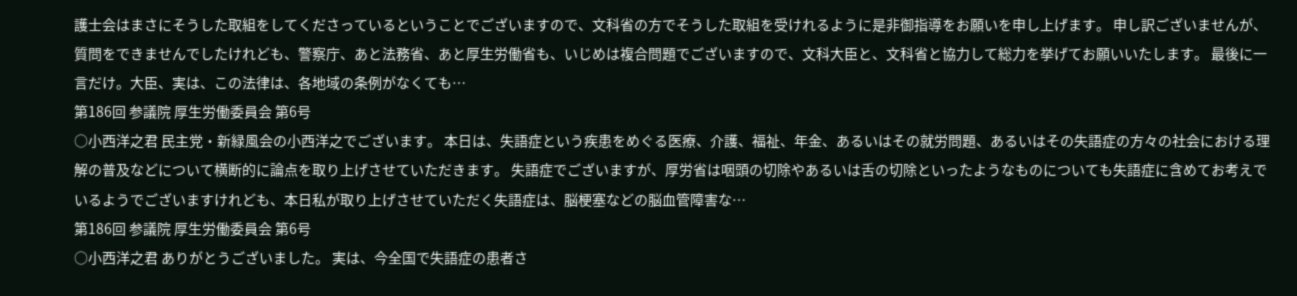護士会はまさにそうした取組をしてくださっているということでございますので、文科省の方でそうした取組を受けれるように是非御指導をお願いを申し上げます。 申し訳ございませんが、質問をできませんでしたけれども、警察庁、あと法務省、あと厚生労働省も、いじめは複合問題でございますので、文科大臣と、文科省と協力して総力を挙げてお願いいたします。 最後に一言だけ。大臣、実は、この法律は、各地域の条例がなくても…
第186回 参議院 厚生労働委員会 第6号
○小西洋之君 民主党・新緑風会の小西洋之でございます。 本日は、失語症という疾患をめぐる医療、介護、福祉、年金、あるいはその就労問題、あるいはその失語症の方々の社会における理解の普及などについて横断的に論点を取り上げさせていただきます。 失語症でございますが、厚労省は咽頭の切除やあるいは舌の切除といったようなものについても失語症に含めてお考えでいるようでございますけれども、本日私が取り上げさせていただく失語症は、脳梗塞などの脳血管障害な…
第186回 参議院 厚生労働委員会 第6号
○小西洋之君 ありがとうございました。 実は、今全国で失語症の患者さ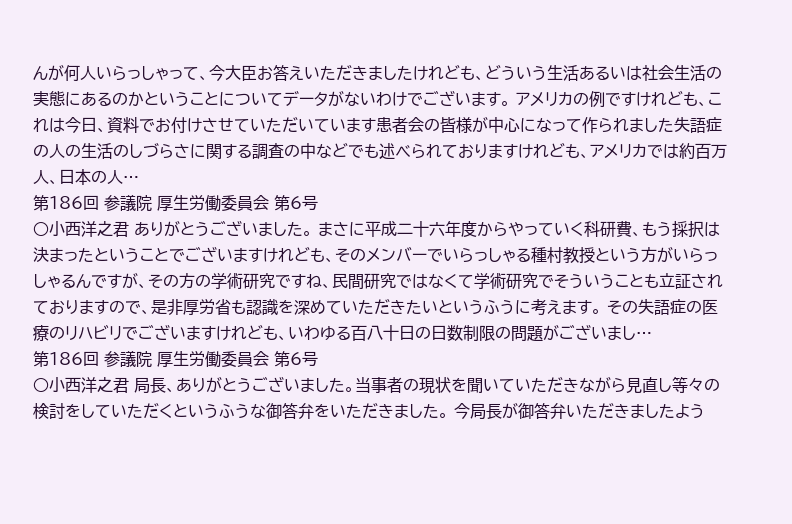んが何人いらっしゃって、今大臣お答えいただきましたけれども、どういう生活あるいは社会生活の実態にあるのかということについてデータがないわけでございます。 アメリカの例ですけれども、これは今日、資料でお付けさせていただいています患者会の皆様が中心になって作られました失語症の人の生活のしづらさに関する調査の中などでも述べられておりますけれども、アメリカでは約百万人、日本の人…
第186回 参議院 厚生労働委員会 第6号
○小西洋之君 ありがとうございました。 まさに平成二十六年度からやっていく科研費、もう採択は決まったということでございますけれども、そのメンバーでいらっしゃる種村教授という方がいらっしゃるんですが、その方の学術研究ですね、民間研究ではなくて学術研究でそういうことも立証されておりますので、是非厚労省も認識を深めていただきたいというふうに考えます。 その失語症の医療のリハビリでございますけれども、いわゆる百八十日の日数制限の問題がございまし…
第186回 参議院 厚生労働委員会 第6号
○小西洋之君 局長、ありがとうございました。当事者の現状を聞いていただきながら見直し等々の検討をしていただくというふうな御答弁をいただきました。 今局長が御答弁いただきましたよう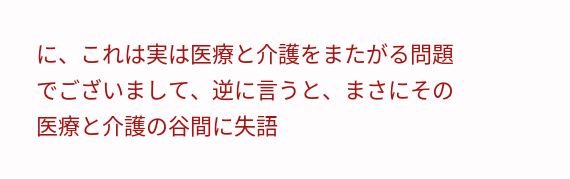に、これは実は医療と介護をまたがる問題でございまして、逆に言うと、まさにその医療と介護の谷間に失語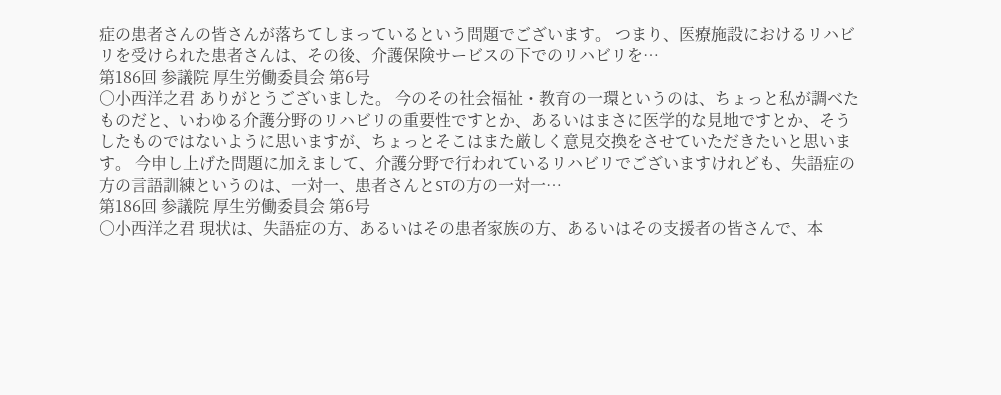症の患者さんの皆さんが落ちてしまっているという問題でございます。 つまり、医療施設におけるリハビリを受けられた患者さんは、その後、介護保険サービスの下でのリハビリを…
第186回 参議院 厚生労働委員会 第6号
○小西洋之君 ありがとうございました。 今のその社会福祉・教育の一環というのは、ちょっと私が調べたものだと、いわゆる介護分野のリハビリの重要性ですとか、あるいはまさに医学的な見地ですとか、そうしたものではないように思いますが、ちょっとそこはまた厳しく意見交換をさせていただきたいと思います。 今申し上げた問題に加えまして、介護分野で行われているリハビリでございますけれども、失語症の方の言語訓練というのは、一対一、患者さんとSTの方の一対一…
第186回 参議院 厚生労働委員会 第6号
○小西洋之君 現状は、失語症の方、あるいはその患者家族の方、あるいはその支援者の皆さんで、本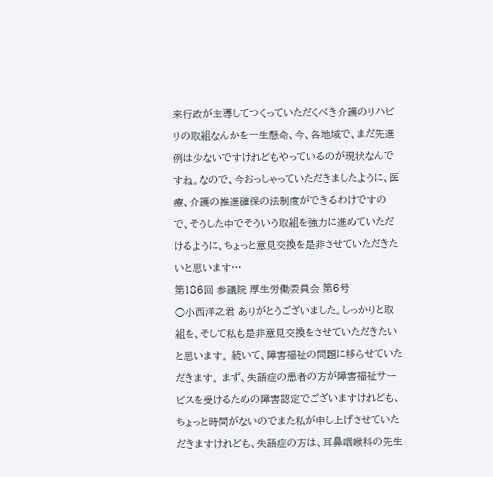来行政が主導してつくっていただくべき介護のリハビリの取組なんかを一生懸命、今、各地域で、まだ先進例は少ないですけれどもやっているのが現状なんですね。なので、今おっしゃっていただきましたように、医療、介護の推進確保の法制度ができるわけですので、そうした中でそういう取組を強力に進めていただけるように、ちょっと意見交換を是非させていただきたいと思います…
第186回 参議院 厚生労働委員会 第6号
○小西洋之君 ありがとうございました。しっかりと取組を、そして私も是非意見交換をさせていただきたいと思います。 続いて、障害福祉の問題に移らせていただきます。 まず、失語症の患者の方が障害福祉サービスを受けるための障害認定でございますけれども、ちょっと時間がないのでまた私が申し上げさせていただきますけれども、失語症の方は、耳鼻咽喉科の先生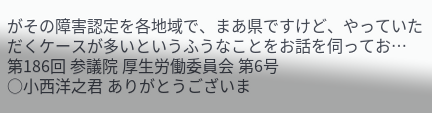がその障害認定を各地域で、まあ県ですけど、やっていただくケースが多いというふうなことをお話を伺ってお…
第186回 参議院 厚生労働委員会 第6号
○小西洋之君 ありがとうございま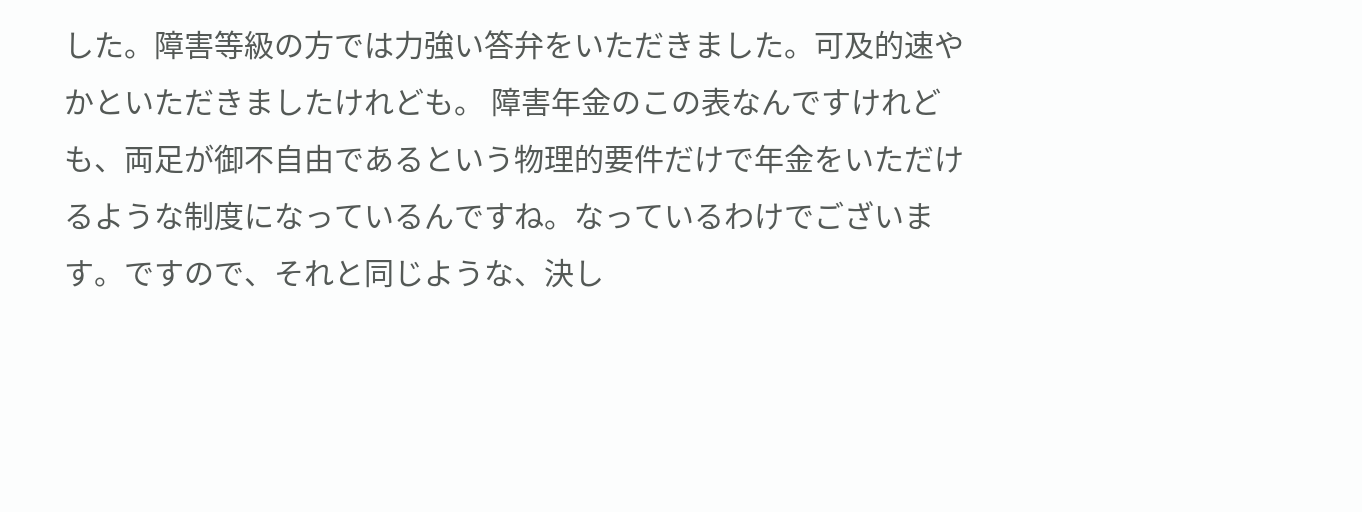した。障害等級の方では力強い答弁をいただきました。可及的速やかといただきましたけれども。 障害年金のこの表なんですけれども、両足が御不自由であるという物理的要件だけで年金をいただけるような制度になっているんですね。なっているわけでございます。ですので、それと同じような、決し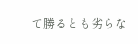て勝るとも劣らな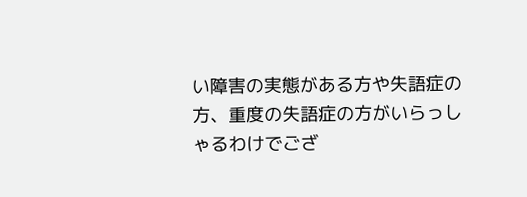い障害の実態がある方や失語症の方、重度の失語症の方がいらっしゃるわけでござ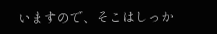いますので、そこはしっか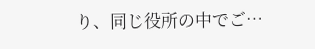り、同じ役所の中でご…